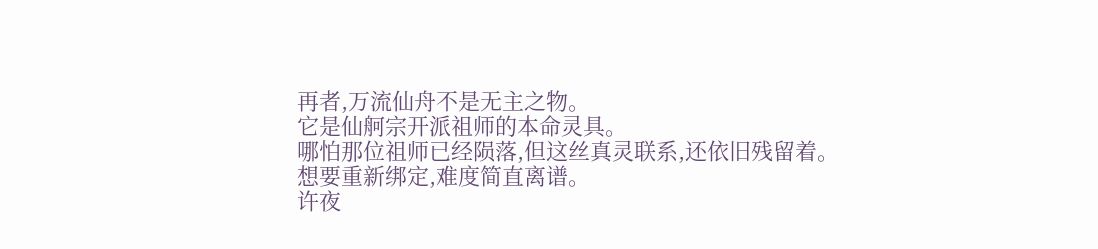再者,万流仙舟不是无主之物。
它是仙舸宗开派祖师的本命灵具。
哪怕那位祖师已经陨落,但这丝真灵联系,还依旧残留着。
想要重新绑定,难度简直离谱。
许夜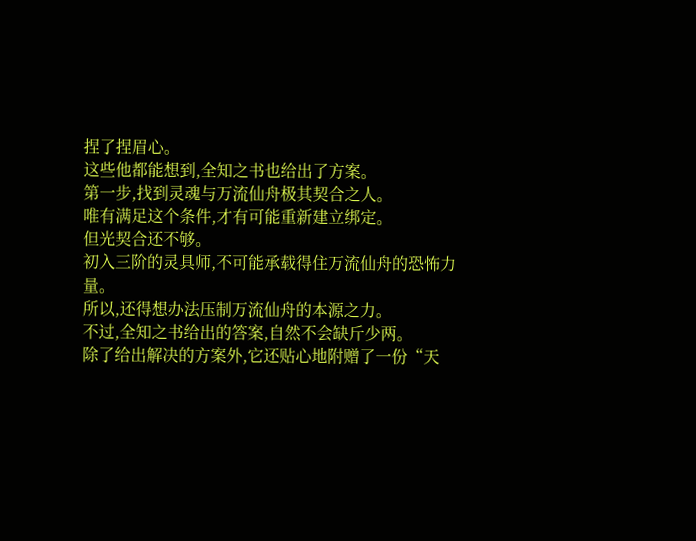捏了捏眉心。
这些他都能想到,全知之书也给出了方案。
第一步,找到灵魂与万流仙舟极其契合之人。
唯有满足这个条件,才有可能重新建立绑定。
但光契合还不够。
初入三阶的灵具师,不可能承载得住万流仙舟的恐怖力量。
所以,还得想办法压制万流仙舟的本源之力。
不过,全知之书给出的答案,自然不会缺斤少两。
除了给出解决的方案外,它还贴心地附赠了一份“天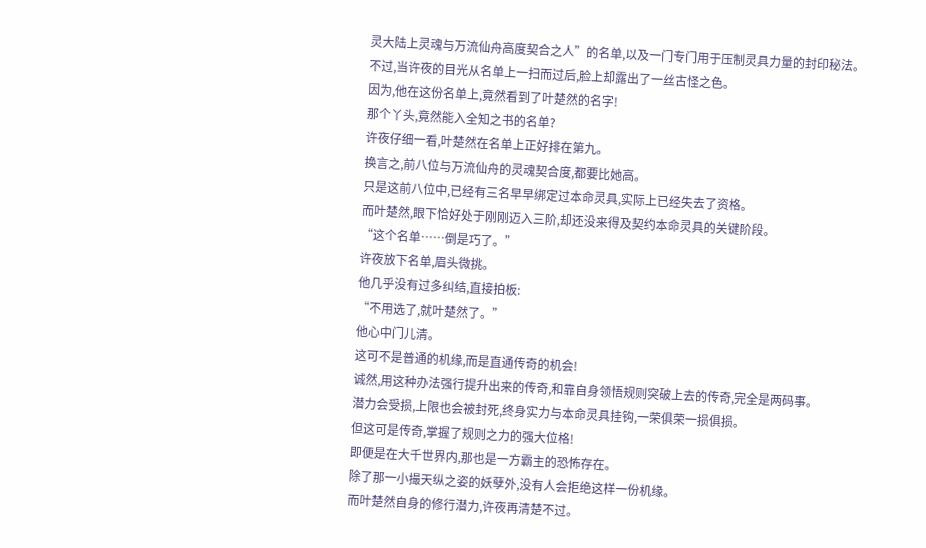灵大陆上灵魂与万流仙舟高度契合之人”的名单,以及一门专门用于压制灵具力量的封印秘法。
不过,当许夜的目光从名单上一扫而过后,脸上却露出了一丝古怪之色。
因为,他在这份名单上,竟然看到了叶楚然的名字!
那个丫头,竟然能入全知之书的名单?
许夜仔细一看,叶楚然在名单上正好排在第九。
换言之,前八位与万流仙舟的灵魂契合度,都要比她高。
只是这前八位中,已经有三名早早绑定过本命灵具,实际上已经失去了资格。
而叶楚然,眼下恰好处于刚刚迈入三阶,却还没来得及契约本命灵具的关键阶段。
“这个名单……倒是巧了。”
许夜放下名单,眉头微挑。
他几乎没有过多纠结,直接拍板:
“不用选了,就叶楚然了。”
他心中门儿清。
这可不是普通的机缘,而是直通传奇的机会!
诚然,用这种办法强行提升出来的传奇,和靠自身领悟规则突破上去的传奇,完全是两码事。
潜力会受损,上限也会被封死,终身实力与本命灵具挂钩,一荣俱荣一损俱损。
但这可是传奇,掌握了规则之力的强大位格!
即便是在大千世界内,那也是一方霸主的恐怖存在。
除了那一小撮天纵之姿的妖孽外,没有人会拒绝这样一份机缘。
而叶楚然自身的修行潜力,许夜再清楚不过。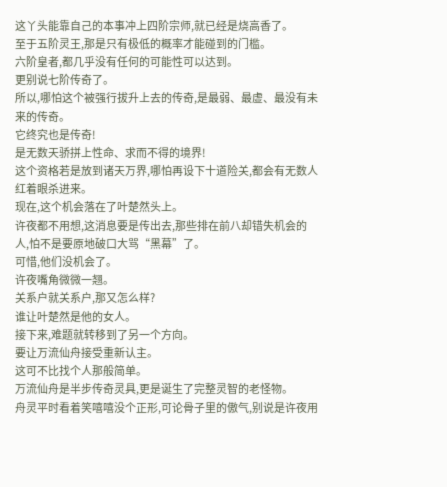这丫头能靠自己的本事冲上四阶宗师,就已经是烧高香了。
至于五阶灵王,那是只有极低的概率才能碰到的门槛。
六阶皇者,都几乎没有任何的可能性可以达到。
更别说七阶传奇了。
所以,哪怕这个被强行拔升上去的传奇,是最弱、最虚、最没有未来的传奇。
它终究也是传奇!
是无数天骄拼上性命、求而不得的境界!
这个资格若是放到诸天万界,哪怕再设下十道险关,都会有无数人红着眼杀进来。
现在,这个机会落在了叶楚然头上。
许夜都不用想,这消息要是传出去,那些排在前八却错失机会的人,怕不是要原地破口大骂“黑幕”了。
可惜,他们没机会了。
许夜嘴角微微一翘。
关系户就关系户,那又怎么样?
谁让叶楚然是他的女人。
接下来,难题就转移到了另一个方向。
要让万流仙舟接受重新认主。
这可不比找个人那般简单。
万流仙舟是半步传奇灵具,更是诞生了完整灵智的老怪物。
舟灵平时看着笑嘻嘻没个正形,可论骨子里的傲气,别说是许夜用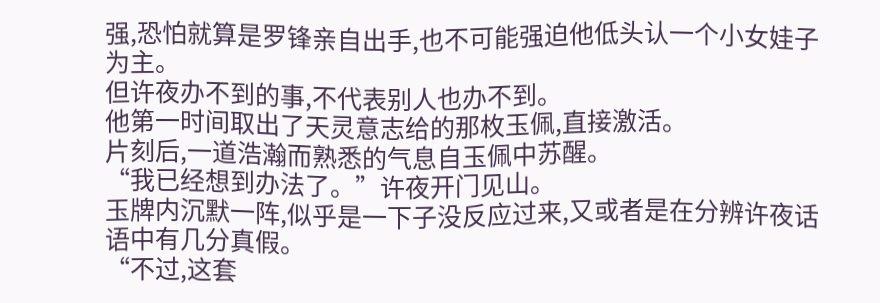强,恐怕就算是罗锋亲自出手,也不可能强迫他低头认一个小女娃子为主。
但许夜办不到的事,不代表别人也办不到。
他第一时间取出了天灵意志给的那枚玉佩,直接激活。
片刻后,一道浩瀚而熟悉的气息自玉佩中苏醒。
“我已经想到办法了。”许夜开门见山。
玉牌内沉默一阵,似乎是一下子没反应过来,又或者是在分辨许夜话语中有几分真假。
“不过,这套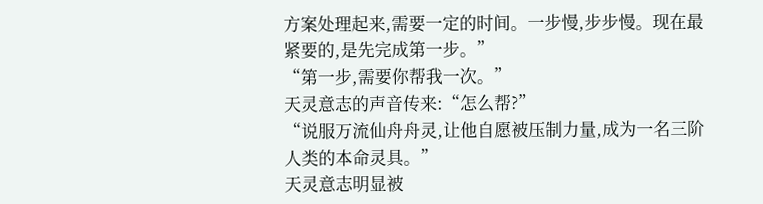方案处理起来,需要一定的时间。一步慢,步步慢。现在最紧要的,是先完成第一步。”
“第一步,需要你帮我一次。”
天灵意志的声音传来:“怎么帮?”
“说服万流仙舟舟灵,让他自愿被压制力量,成为一名三阶人类的本命灵具。”
天灵意志明显被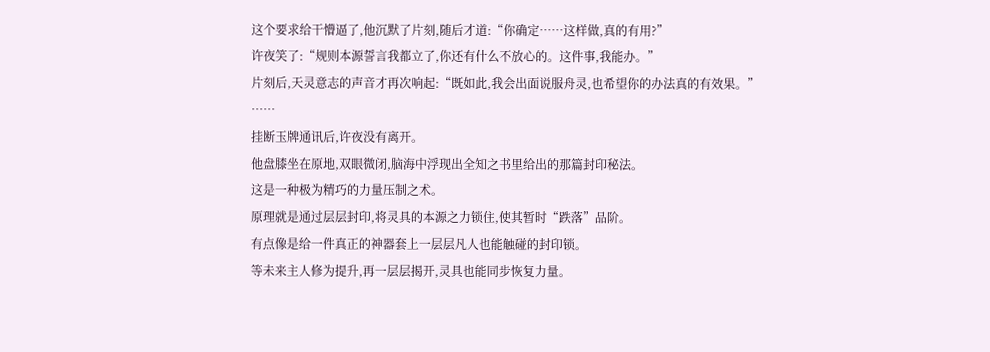这个要求给干懵逼了,他沉默了片刻,随后才道:“你确定……这样做,真的有用?”
许夜笑了:“规则本源誓言我都立了,你还有什么不放心的。这件事,我能办。”
片刻后,天灵意志的声音才再次响起:“既如此,我会出面说服舟灵,也希望你的办法真的有效果。”
……
挂断玉牌通讯后,许夜没有离开。
他盘膝坐在原地,双眼微闭,脑海中浮现出全知之书里给出的那篇封印秘法。
这是一种极为精巧的力量压制之术。
原理就是通过层层封印,将灵具的本源之力锁住,使其暂时“跌落”品阶。
有点像是给一件真正的神器套上一层层凡人也能触碰的封印锁。
等未来主人修为提升,再一层层揭开,灵具也能同步恢复力量。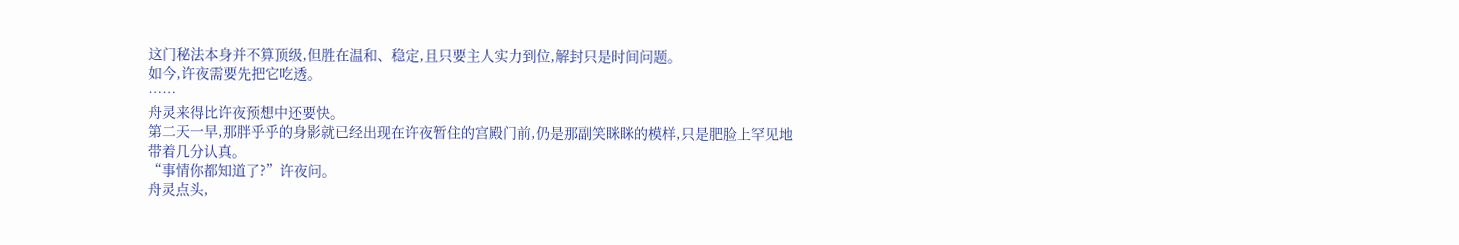这门秘法本身并不算顶级,但胜在温和、稳定,且只要主人实力到位,解封只是时间问题。
如今,许夜需要先把它吃透。
……
舟灵来得比许夜预想中还要快。
第二天一早,那胖乎乎的身影就已经出现在许夜暂住的宫殿门前,仍是那副笑眯眯的模样,只是肥脸上罕见地带着几分认真。
“事情你都知道了?”许夜问。
舟灵点头,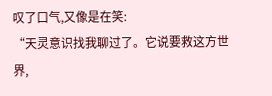叹了口气,又像是在笑:
“天灵意识找我聊过了。它说要救这方世界,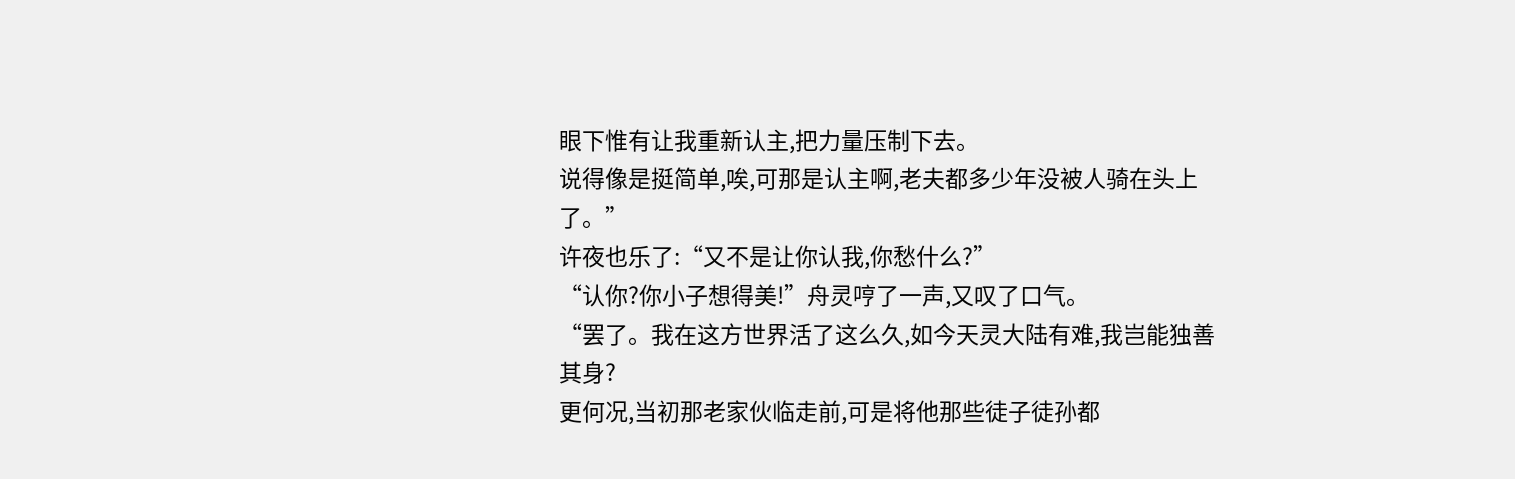眼下惟有让我重新认主,把力量压制下去。
说得像是挺简单,唉,可那是认主啊,老夫都多少年没被人骑在头上了。”
许夜也乐了:“又不是让你认我,你愁什么?”
“认你?你小子想得美!”舟灵哼了一声,又叹了口气。
“罢了。我在这方世界活了这么久,如今天灵大陆有难,我岂能独善其身?
更何况,当初那老家伙临走前,可是将他那些徒子徒孙都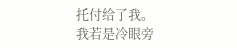托付给了我。
我若是冷眼旁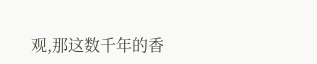观,那这数千年的香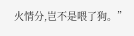火情分,岂不是喂了狗。”